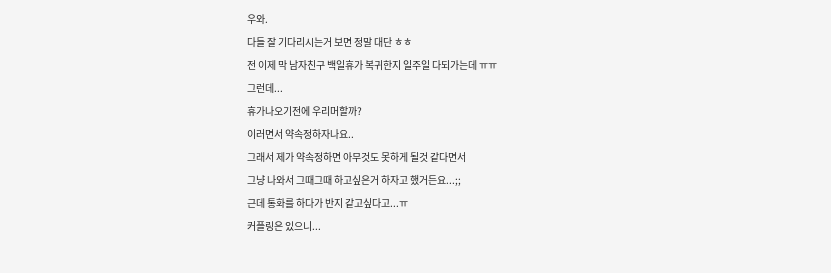우와.
다들 잘 기다리시는거 보면 정말 대단 ㅎㅎ
전 이제 막 남자친구 백일휴가 복귀한지 일주일 다되가는데 ㅠㅠ
그런데...
휴가나오기전에 우리머할까?
이러면서 약속정하자나요..
그래서 제가 약속정하면 아무것도 못하게 될것 같다면서
그냥 나와서 그때그때 하고싶은거 하자고 했거든요...;;
근데 통화를 하다가 반지 같고싶다고...ㅠ
커플링은 있으니...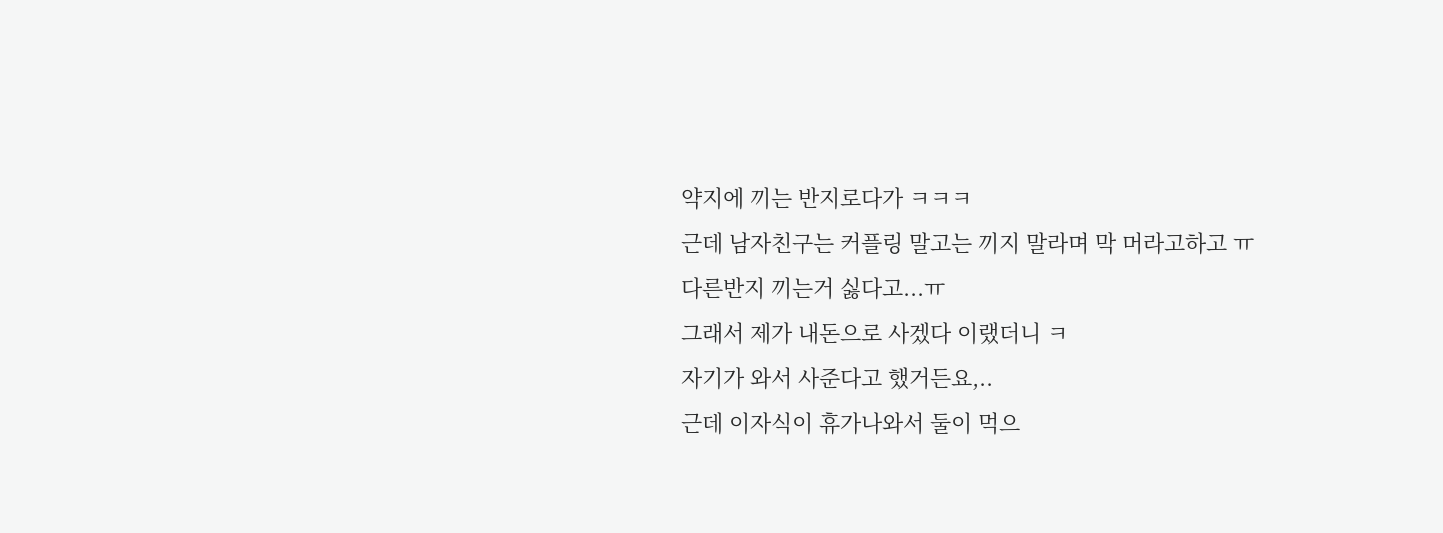약지에 끼는 반지로다가 ㅋㅋㅋ
근데 남자친구는 커플링 말고는 끼지 말라며 막 머라고하고 ㅠ
다른반지 끼는거 싫다고...ㅠ
그래서 제가 내돈으로 사겠다 이랬더니 ㅋ
자기가 와서 사준다고 했거든요,..
근데 이자식이 휴가나와서 둘이 먹으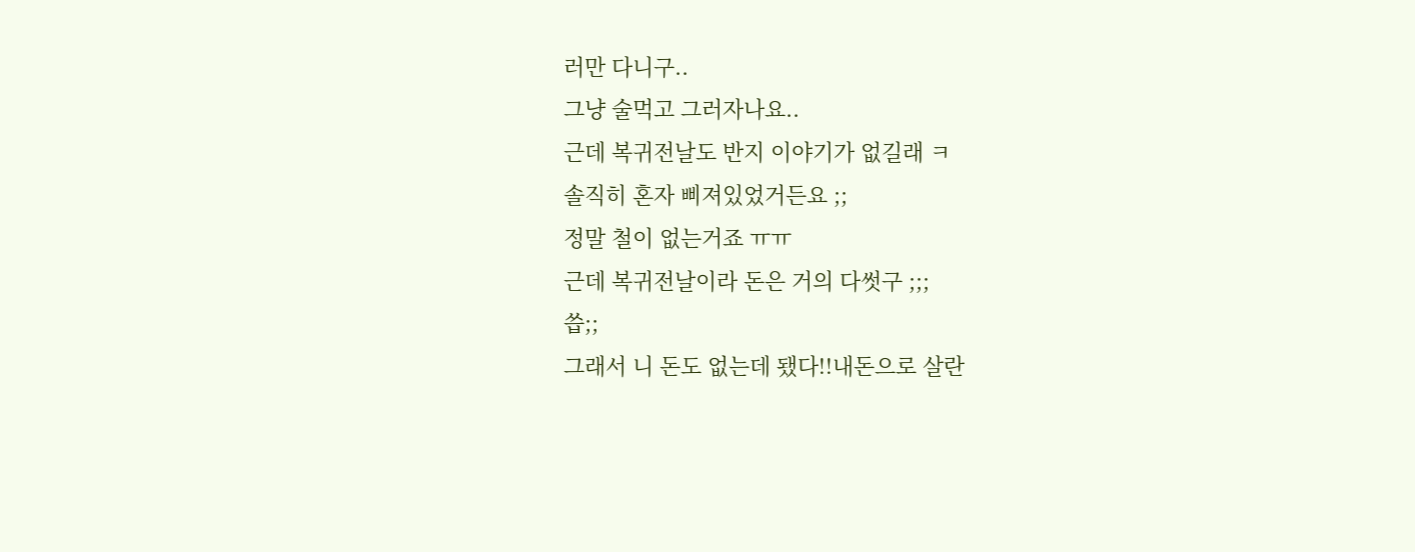러만 다니구..
그냥 술먹고 그러자나요..
근데 복귀전날도 반지 이야기가 없길래 ㅋ
솔직히 혼자 삐져있었거든요 ;;
정말 철이 없는거죠 ㅠㅠ
근데 복귀전날이라 돈은 거의 다썻구 ;;;
씁;;
그래서 니 돈도 없는데 됐다!!내돈으로 살란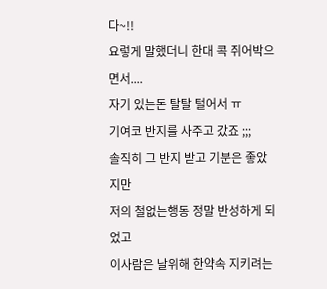다~!!
요렇게 말했더니 한대 콕 쥐어박으면서....
자기 있는돈 탈탈 털어서 ㅠ
기여코 반지를 사주고 갔죠 ;;;
솔직히 그 반지 받고 기분은 좋았지만
저의 철없는행동 정말 반성하게 되었고
이사람은 날위해 한약속 지키려는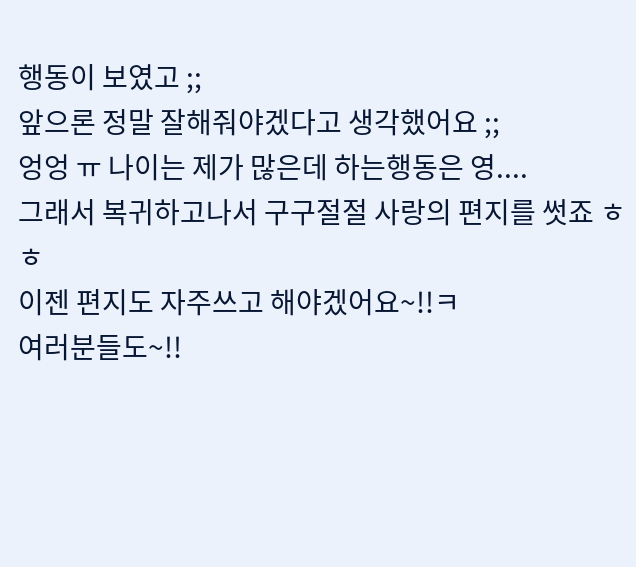행동이 보였고 ;;
앞으론 정말 잘해줘야겠다고 생각했어요 ;;
엉엉 ㅠ 나이는 제가 많은데 하는행동은 영....
그래서 복귀하고나서 구구절절 사랑의 편지를 썻죠 ㅎㅎ
이젠 편지도 자주쓰고 해야겠어요~!!ㅋ
여러분들도~!!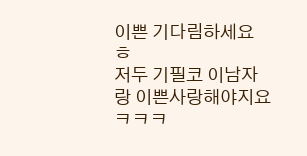이쁜 기다림하세요 ㅎ
저두 기필코 이남자랑 이쁜사랑해야지요 ㅋㅋㅋ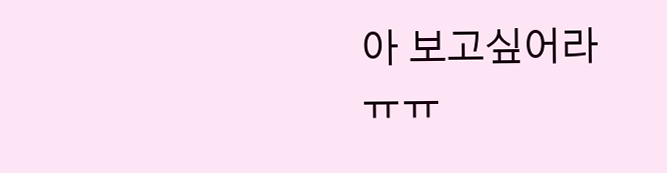아 보고싶어라 ㅠㅠ